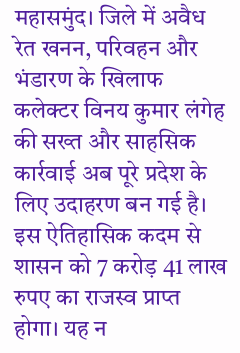महासमुंद। जिले में अवैध रेत खनन, परिवहन और भंडारण के खिलाफ कलेक्टर विनय कुमार लंगेह की सख्त और साहसिक कार्रवाई अब पूरे प्रदेश के लिए उदाहरण बन गई है। इस ऐतिहासिक कदम से शासन को 7 करोड़ 41 लाख रुपए का राजस्व प्राप्त होगा। यह न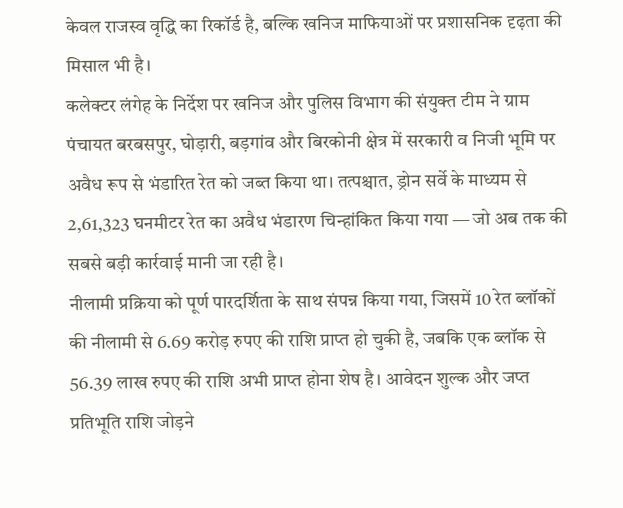केवल राजस्व वृद्धि का रिकॉर्ड है, बल्कि खनिज माफियाओं पर प्रशासनिक दृढ़ता की मिसाल भी है।
कलेक्टर लंगेह के निर्देश पर खनिज और पुलिस विभाग की संयुक्त टीम ने ग्राम पंचायत बरबसपुर, घोड़ारी, बड़गांव और बिरकोनी क्षेत्र में सरकारी व निजी भूमि पर अवैध रूप से भंडारित रेत को जब्त किया था। तत्पश्चात, ड्रोन सर्वे के माध्यम से 2,61,323 घनमीटर रेत का अवैध भंडारण चिन्हांकित किया गया — जो अब तक की सबसे बड़ी कार्रवाई मानी जा रही है।
नीलामी प्रक्रिया को पूर्ण पारदर्शिता के साथ संपन्न किया गया, जिसमें 10 रेत ब्लॉकों की नीलामी से 6.69 करोड़ रुपए की राशि प्राप्त हो चुकी है, जबकि एक ब्लॉक से 56.39 लाख रुपए की राशि अभी प्राप्त होना शेष है। आवेदन शुल्क और जप्त प्रतिभूति राशि जोड़ने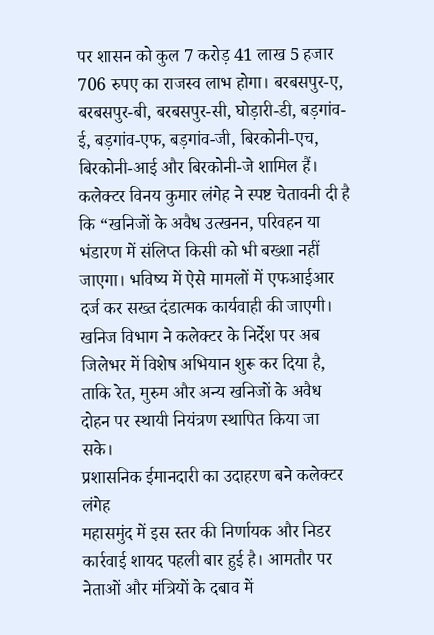पर शासन को कुल 7 करोड़ 41 लाख 5 हजार 706 रुपए का राजस्व लाभ होगा। बरबसपुर-ए, बरबसपुर-बी, बरबसपुर-सी, घोड़ारी-डी, बड़गांव-ई, बड़गांव-एफ, बड़गांव-जी, बिरकोनी-एच, बिरकोनी-आई और बिरकोनी-जे शामिल हैं।
कलेक्टर विनय कुमार लंगेह ने स्पष्ट चेतावनी दी है कि “खनिजों के अवैध उत्खनन, परिवहन या भंडारण में संलिप्त किसी को भी बख्शा नहीं जाएगा। भविष्य में ऐसे मामलों में एफआईआर दर्ज कर सख्त दंडात्मक कार्यवाही की जाएगी। खनिज विभाग ने कलेक्टर के निर्देश पर अब जिलेभर में विशेष अभियान शुरू कर दिया है, ताकि रेत, मुरुम और अन्य खनिजों के अवैध दोहन पर स्थायी नियंत्रण स्थापित किया जा सके।
प्रशासनिक ईमानदारी का उदाहरण बने कलेक्टर लंगेह
महासमुंद में इस स्तर की निर्णायक और निडर कार्रवाई शायद पहली बार हुई है। आमतौर पर नेताओं और मंत्रियों के दबाव में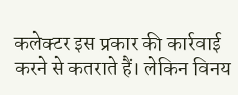कलेक्टर इस प्रकार की कार्रवाई करने से कतराते हैं। लेकिन विनय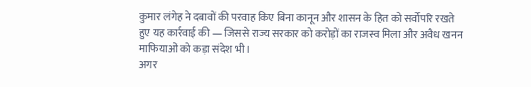कुमार लंगेह ने दबावों की परवाह किए बिना कानून और शासन के हित को सर्वोपरि रखते हुए यह कार्रवाई की — जिससे राज्य सरकार को करोड़ों का राजस्व मिला और अवैध खनन माफियाओं को कड़ा संदेश भी।
अगर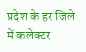प्रदेश के हर जिले में कलेक्टर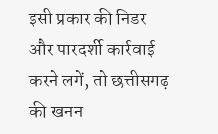इसी प्रकार की निडर और पारदर्शी कार्रवाई करने लगें, तो छत्तीसगढ़ की खनन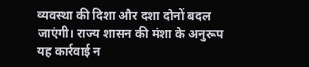व्यवस्था की दिशा और दशा दोनों बदल जाएंगी। राज्य शासन की मंशा के अनुरूप यह कार्रवाई न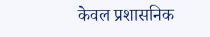केवल प्रशासनिक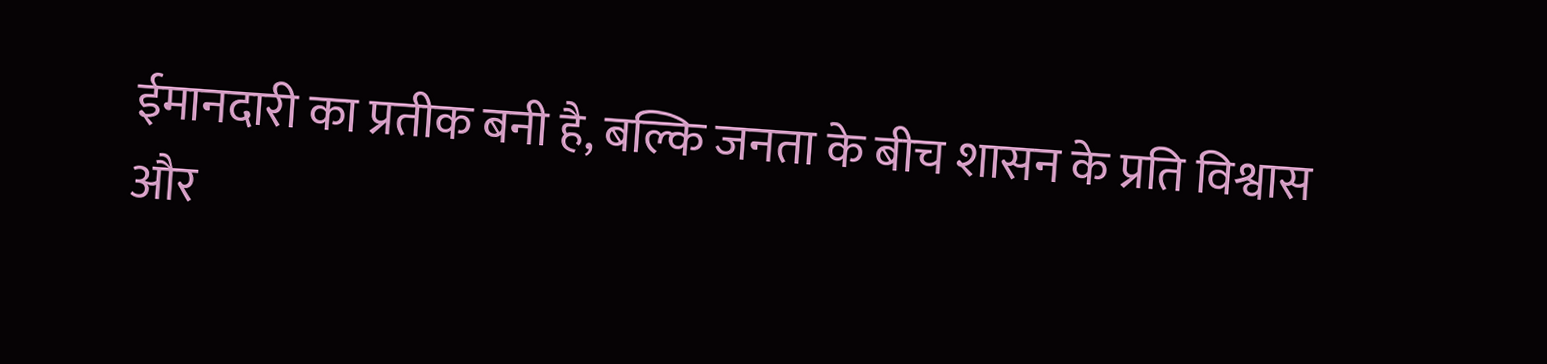ईमानदारी का प्रतीक बनी है, बल्कि जनता के बीच शासन के प्रति विश्वास और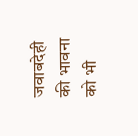जवाबदेही की भावना को भी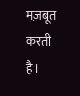मज़बूत करती है।